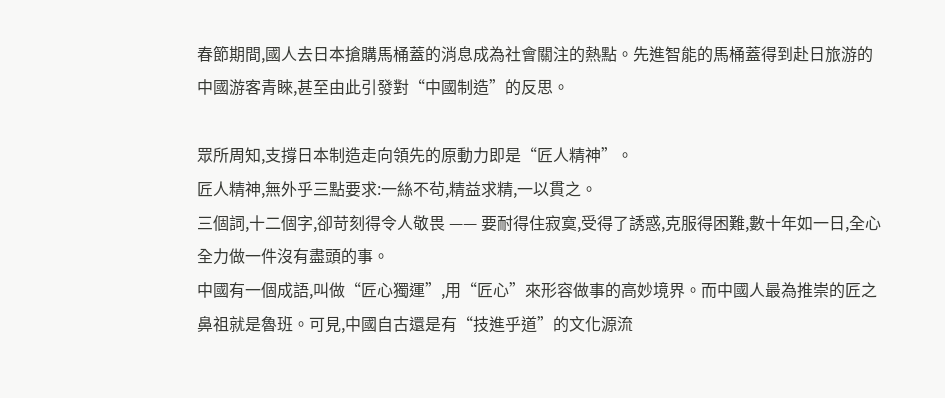春節期間,國人去日本搶購馬桶蓋的消息成為社會關注的熱點。先進智能的馬桶蓋得到赴日旅游的中國游客青睞,甚至由此引發對“中國制造”的反思。

眾所周知,支撐日本制造走向領先的原動力即是“匠人精神”。
匠人精神,無外乎三點要求:一絲不茍,精益求精,一以貫之。
三個詞,十二個字,卻苛刻得令人敬畏 —— 要耐得住寂寞,受得了誘惑,克服得困難,數十年如一日,全心全力做一件沒有盡頭的事。
中國有一個成語,叫做“匠心獨運”,用“匠心”來形容做事的高妙境界。而中國人最為推崇的匠之鼻祖就是魯班。可見,中國自古還是有“技進乎道”的文化源流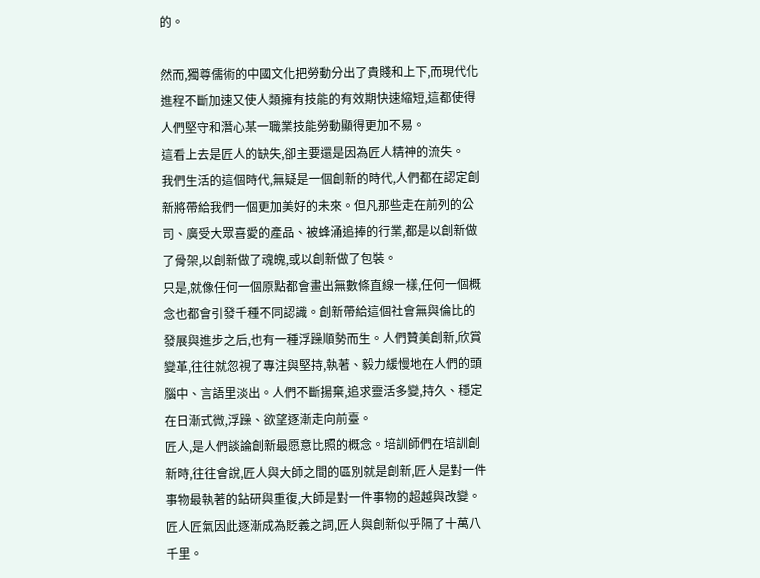的。

然而,獨尊儒術的中國文化把勞動分出了貴賤和上下,而現代化進程不斷加速又使人類擁有技能的有效期快速縮短,這都使得人們堅守和潛心某一職業技能勞動顯得更加不易。
這看上去是匠人的缺失,卻主要還是因為匠人精神的流失。
我們生活的這個時代,無疑是一個創新的時代,人們都在認定創新將帶給我們一個更加美好的未來。但凡那些走在前列的公司、廣受大眾喜愛的產品、被蜂涌追捧的行業,都是以創新做了骨架,以創新做了魂魄,或以創新做了包裝。
只是,就像任何一個原點都會畫出無數條直線一樣,任何一個概念也都會引發千種不同認識。創新帶給這個社會無與倫比的發展與進步之后,也有一種浮躁順勢而生。人們贊美創新,欣賞變革,往往就忽視了專注與堅持,執著、毅力緩慢地在人們的頭腦中、言語里淡出。人們不斷揚棄,追求靈活多變,持久、穩定在日漸式微,浮躁、欲望逐漸走向前臺。
匠人,是人們談論創新最愿意比照的概念。培訓師們在培訓創新時,往往會說,匠人與大師之間的區別就是創新,匠人是對一件事物最執著的鉆研與重復,大師是對一件事物的超越與改變。匠人匠氣因此逐漸成為貶義之詞,匠人與創新似乎隔了十萬八千里。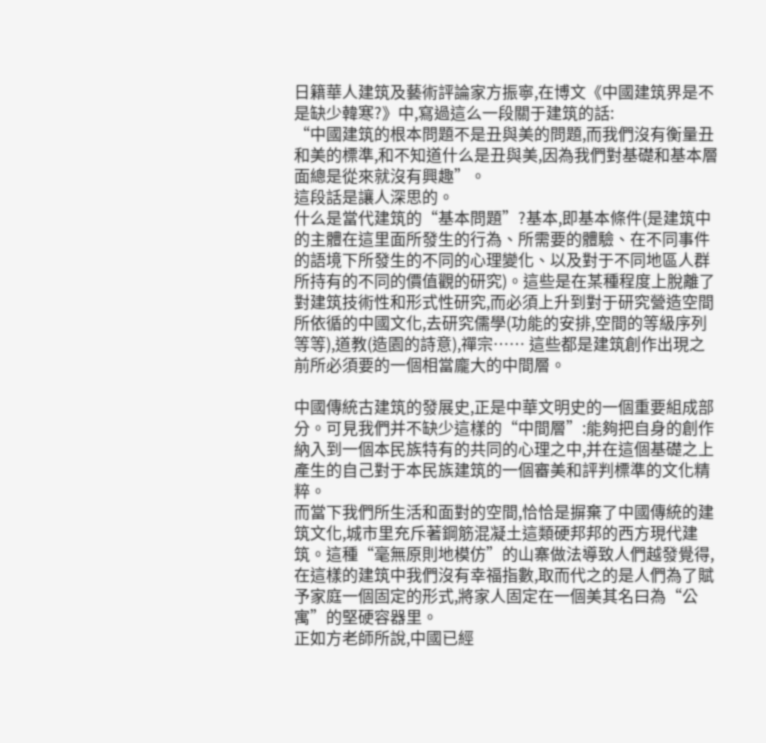日籍華人建筑及藝術評論家方振寧,在博文《中國建筑界是不是缺少韓寒?》中,寫過這么一段關于建筑的話:
“中國建筑的根本問題不是丑與美的問題,而我們沒有衡量丑和美的標準,和不知道什么是丑與美,因為我們對基礎和基本層面總是從來就沒有興趣”。
這段話是讓人深思的。
什么是當代建筑的“基本問題”?基本,即基本條件(是建筑中的主體在這里面所發生的行為、所需要的體驗、在不同事件的語境下所發生的不同的心理變化、以及對于不同地區人群所持有的不同的價值觀的研究)。這些是在某種程度上脫離了對建筑技術性和形式性研究,而必須上升到對于研究營造空間所依循的中國文化,去研究儒學(功能的安排,空間的等級序列等等),道教(造園的詩意),禪宗…… 這些都是建筑創作出現之前所必須要的一個相當龐大的中間層。

中國傳統古建筑的發展史,正是中華文明史的一個重要組成部分。可見我們并不缺少這樣的“中間層”:能夠把自身的創作納入到一個本民族特有的共同的心理之中,并在這個基礎之上產生的自己對于本民族建筑的一個審美和評判標準的文化精粹。
而當下我們所生活和面對的空間,恰恰是摒棄了中國傳統的建筑文化,城市里充斥著鋼筋混凝土這類硬邦邦的西方現代建筑。這種“毫無原則地模仿”的山寨做法導致人們越發覺得,在這樣的建筑中我們沒有幸福指數,取而代之的是人們為了賦予家庭一個固定的形式,將家人固定在一個美其名曰為“公寓”的堅硬容器里。
正如方老師所說,中國已經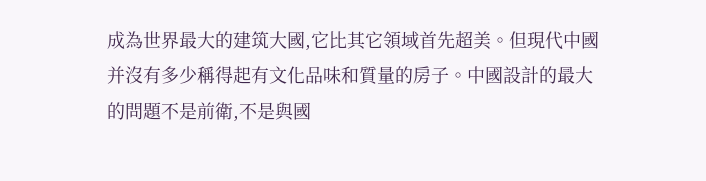成為世界最大的建筑大國,它比其它領域首先超美。但現代中國并沒有多少稱得起有文化品味和質量的房子。中國設計的最大的問題不是前衛,不是與國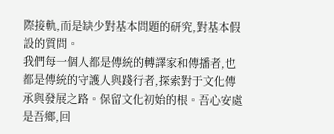際接軌,而是缺少對基本問題的研究,對基本假設的質問。
我們每一個人都是傳統的轉譯家和傳播者,也都是傳統的守護人與踐行者,探索對于文化傳承與發展之路。保留文化初始的根。吾心安處是吾鄉,回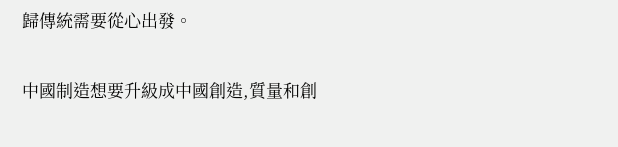歸傳統需要從心出發。

中國制造想要升級成中國創造,質量和創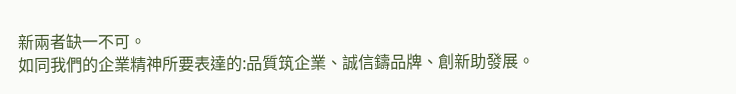新兩者缺一不可。
如同我們的企業精神所要表達的:品質筑企業、誠信鑄品牌、創新助發展。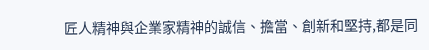匠人精神與企業家精神的誠信、擔當、創新和堅持,都是同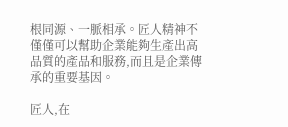根同源、一脈相承。匠人精神不僅僅可以幫助企業能夠生產出高品質的產品和服務,而且是企業傳承的重要基因。

匠人,在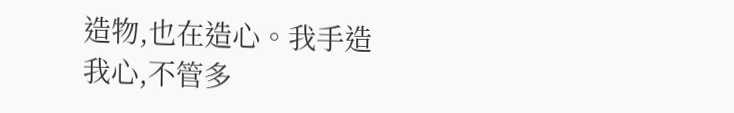造物,也在造心。我手造我心,不管多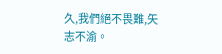久,我們絕不畏難,矢志不渝。